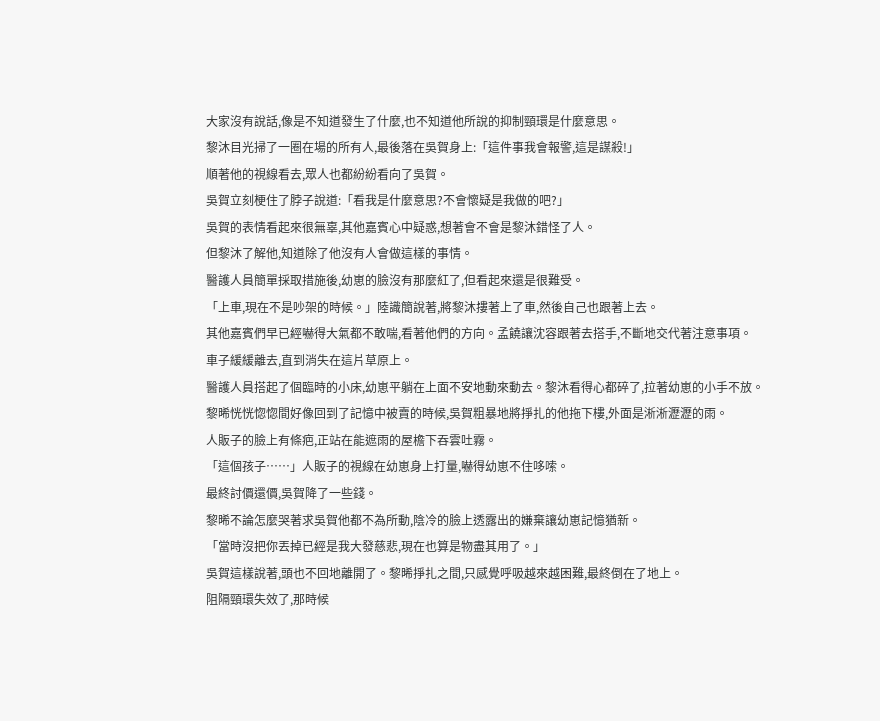大家沒有說話,像是不知道發生了什麼,也不知道他所說的抑制頸環是什麼意思。
黎沐目光掃了一圈在場的所有人,最後落在吳賀身上:「這件事我會報警,這是謀殺!」
順著他的視線看去,眾人也都紛紛看向了吳賀。
吳賀立刻梗住了脖子說道:「看我是什麼意思?不會懷疑是我做的吧?」
吳賀的表情看起來很無辜,其他嘉賓心中疑惑,想著會不會是黎沐錯怪了人。
但黎沐了解他,知道除了他沒有人會做這樣的事情。
醫護人員簡單採取措施後,幼崽的臉沒有那麼紅了,但看起來還是很難受。
「上車,現在不是吵架的時候。」陸識簡說著,將黎沐摟著上了車,然後自己也跟著上去。
其他嘉賓們早已經嚇得大氣都不敢喘,看著他們的方向。孟饒讓沈容跟著去搭手,不斷地交代著注意事項。
車子緩緩離去,直到消失在這片草原上。
醫護人員搭起了個臨時的小床,幼崽平躺在上面不安地動來動去。黎沐看得心都碎了,拉著幼崽的小手不放。
黎晞恍恍惚惚間好像回到了記憶中被賣的時候,吳賀粗暴地將掙扎的他拖下樓,外面是淅淅瀝瀝的雨。
人販子的臉上有條疤,正站在能遮雨的屋檐下吞雲吐霧。
「這個孩子……」人販子的視線在幼崽身上打量,嚇得幼崽不住哆嗦。
最終討價還價,吳賀降了一些錢。
黎晞不論怎麼哭著求吳賀他都不為所動,陰冷的臉上透露出的嫌棄讓幼崽記憶猶新。
「當時沒把你丟掉已經是我大發慈悲,現在也算是物盡其用了。」
吳賀這樣說著,頭也不回地離開了。黎晞掙扎之間,只感覺呼吸越來越困難,最終倒在了地上。
阻隔頸環失效了,那時候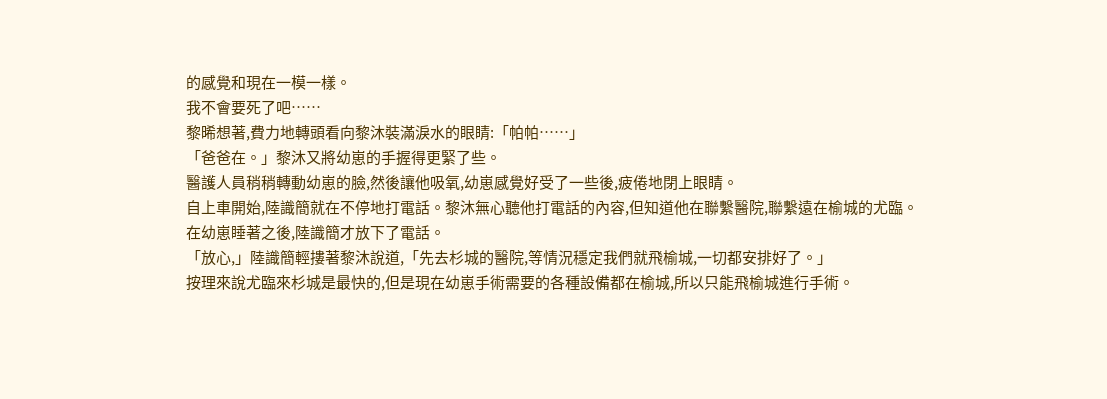的感覺和現在一模一樣。
我不會要死了吧……
黎晞想著,費力地轉頭看向黎沐裝滿淚水的眼睛:「帕帕……」
「爸爸在。」黎沐又將幼崽的手握得更緊了些。
醫護人員稍稍轉動幼崽的臉,然後讓他吸氧,幼崽感覺好受了一些後,疲倦地閉上眼睛。
自上車開始,陸識簡就在不停地打電話。黎沐無心聽他打電話的內容,但知道他在聯繫醫院,聯繫遠在榆城的尤臨。
在幼崽睡著之後,陸識簡才放下了電話。
「放心,」陸識簡輕摟著黎沐說道,「先去杉城的醫院,等情況穩定我們就飛榆城,一切都安排好了。」
按理來說尤臨來杉城是最快的,但是現在幼崽手術需要的各種設備都在榆城,所以只能飛榆城進行手術。